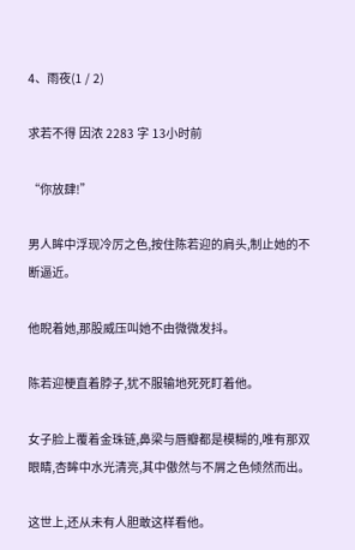4、雨夜(1 / 2)

求若不得 因浓 2283 字 13小时前

“你放肆!”

男人眸中浮现冷厉之色,按住陈若迎的肩头,制止她的不断逼近。

他睨着她,那股威压叫她不由微微发抖。

陈若迎梗直着脖子,犹不服输地死死盯着他。

女子脸上覆着金珠链,鼻梁与唇瓣都是模糊的,唯有那双眼睛,杏眸中水光清亮,其中傲然与不屑之色倾然而出。

这世上,还从未有人胆敢这样看他。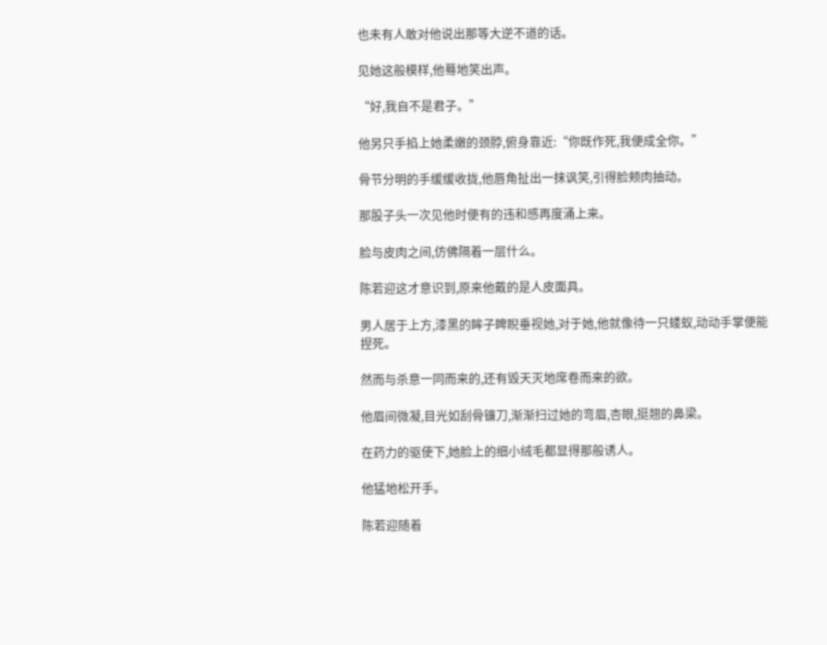也未有人敢对他说出那等大逆不道的话。

见她这般模样,他蓦地笑出声。

“好,我自不是君子。”

他另只手掐上她柔嫩的颈脖,俯身靠近:“你既作死,我便成全你。”

骨节分明的手缓缓收拢,他唇角扯出一抹讽笑,引得脸颊肉抽动。

那股子头一次见他时便有的违和感再度涌上来。

脸与皮肉之间,仿佛隔着一层什么。

陈若迎这才意识到,原来他戴的是人皮面具。

男人居于上方,漆黑的眸子睥睨垂视她,对于她,他就像待一只蝼蚁,动动手掌便能捏死。

然而与杀意一同而来的,还有毁天灭地席卷而来的欲。

他眉间微凝,目光如刮骨镰刀,渐渐扫过她的弯眉,杏眼,挺翘的鼻梁。

在药力的驱使下,她脸上的细小绒毛都显得那般诱人。

他猛地松开手。

陈若迎随着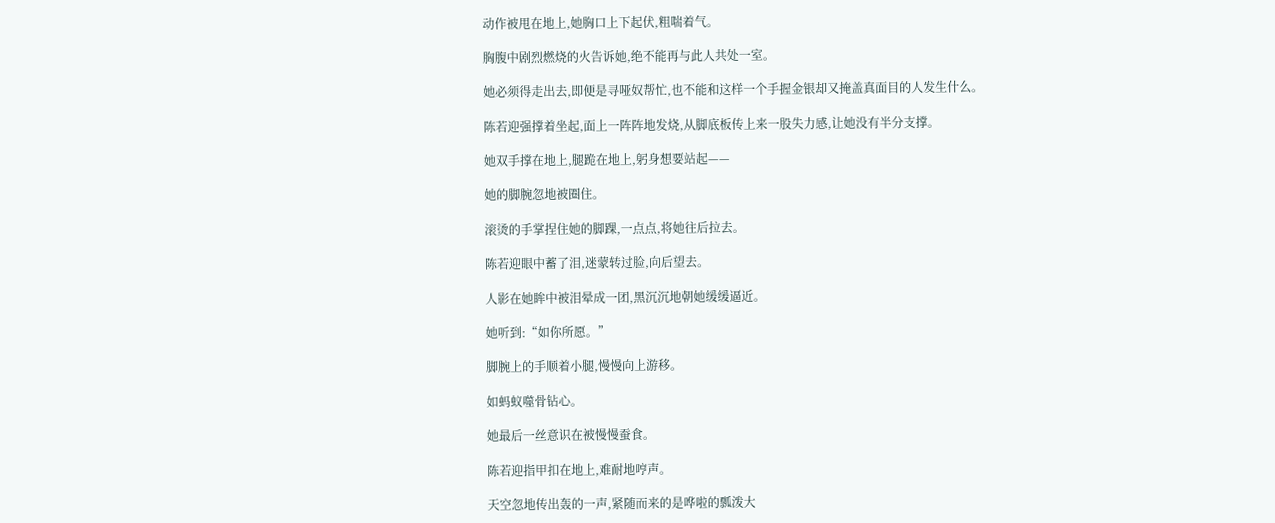动作被甩在地上,她胸口上下起伏,粗喘着气。

胸腹中剧烈燃烧的火告诉她,绝不能再与此人共处一室。

她必须得走出去,即便是寻哑奴帮忙,也不能和这样一个手握金银却又掩盖真面目的人发生什么。

陈若迎强撑着坐起,面上一阵阵地发烧,从脚底板传上来一股失力感,让她没有半分支撑。

她双手撑在地上,腿跪在地上,躬身想要站起——

她的脚腕忽地被圈住。

滚烫的手掌捏住她的脚踝,一点点,将她往后拉去。

陈若迎眼中蓄了泪,迷蒙转过脸,向后望去。

人影在她眸中被泪晕成一团,黑沉沉地朝她缓缓逼近。

她听到:“如你所愿。”

脚腕上的手顺着小腿,慢慢向上游移。

如蚂蚁噬骨钻心。

她最后一丝意识在被慢慢蚕食。

陈若迎指甲扣在地上,难耐地哼声。

天空忽地传出轰的一声,紧随而来的是哗啦的瓢泼大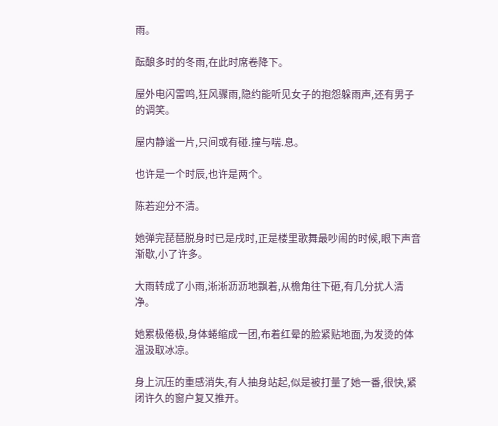雨。

酝酿多时的冬雨,在此时席卷降下。

屋外电闪雷鸣,狂风骤雨,隐约能听见女子的抱怨躲雨声,还有男子的调笑。

屋内静谧一片,只间或有碰.撞与喘.息。

也许是一个时辰,也许是两个。

陈若迎分不清。

她弹完琵琶脱身时已是戌时,正是楼里歌舞最吵闹的时候,眼下声音渐歇,小了许多。

大雨转成了小雨,淅淅沥沥地飘着,从檐角往下砸,有几分扰人清净。

她累极倦极,身体蜷缩成一团,布着红晕的脸紧贴地面,为发烫的体温汲取冰凉。

身上沉压的重感消失,有人抽身站起,似是被打量了她一番,很快,紧闭许久的窗户复又推开。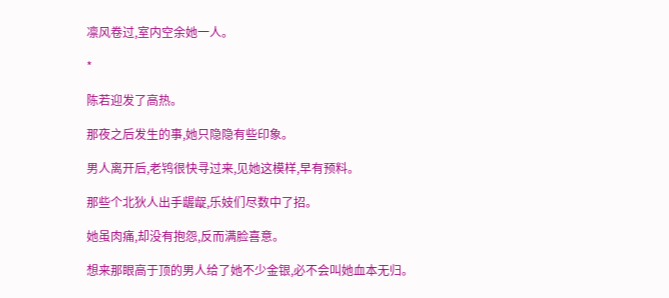凛风卷过,室内空余她一人。

*

陈若迎发了高热。

那夜之后发生的事,她只隐隐有些印象。

男人离开后,老鸨很快寻过来,见她这模样,早有预料。

那些个北狄人出手龌龊,乐妓们尽数中了招。

她虽肉痛,却没有抱怨,反而满脸喜意。

想来那眼高于顶的男人给了她不少金银,必不会叫她血本无归。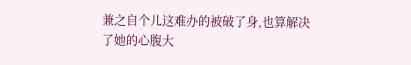兼之自个儿这难办的被破了身,也算解决了她的心腹大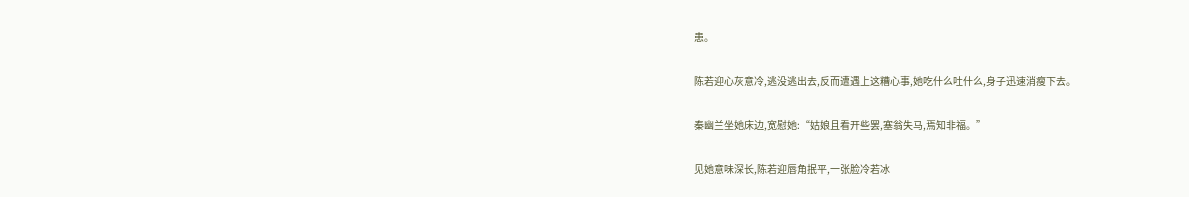患。

陈若迎心灰意冷,逃没逃出去,反而遭遇上这糟心事,她吃什么吐什么,身子迅速消瘦下去。

秦幽兰坐她床边,宽慰她:“姑娘且看开些罢,塞翁失马,焉知非福。”

见她意味深长,陈若迎唇角抿平,一张脸冷若冰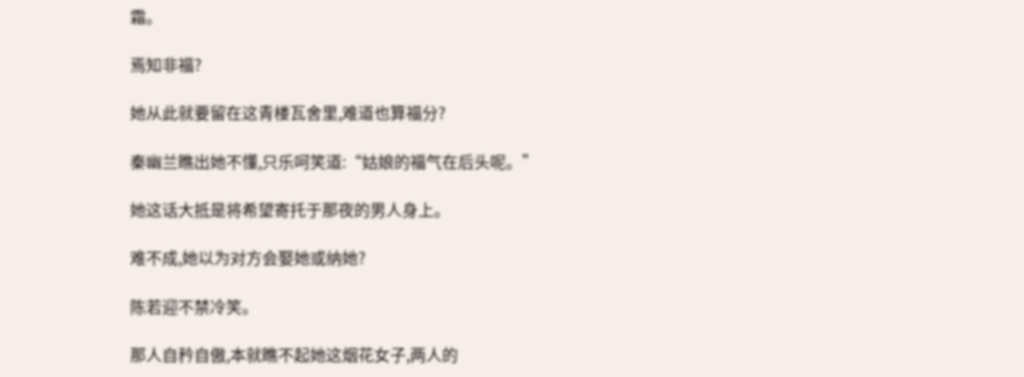霜。

焉知非福?

她从此就要留在这青楼瓦舍里,难道也算福分?

秦幽兰瞧出她不懂,只乐呵笑道:“姑娘的福气在后头呢。”

她这话大抵是将希望寄托于那夜的男人身上。

难不成,她以为对方会娶她或纳她?

陈若迎不禁冷笑。

那人自矜自傲,本就瞧不起她这烟花女子,两人的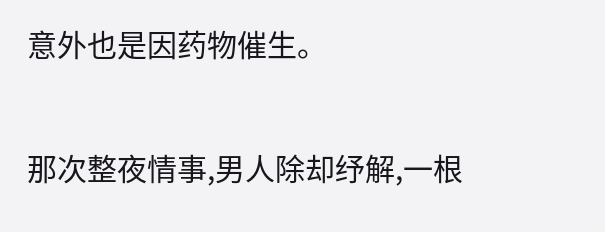意外也是因药物催生。

那次整夜情事,男人除却纾解,一根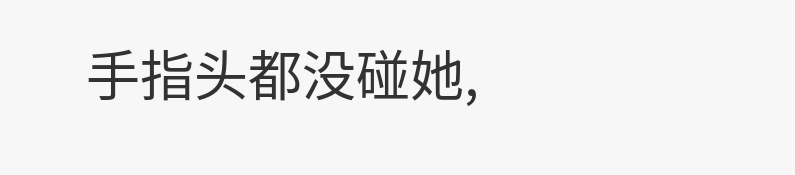手指头都没碰她,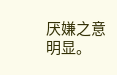厌嫌之意明显。